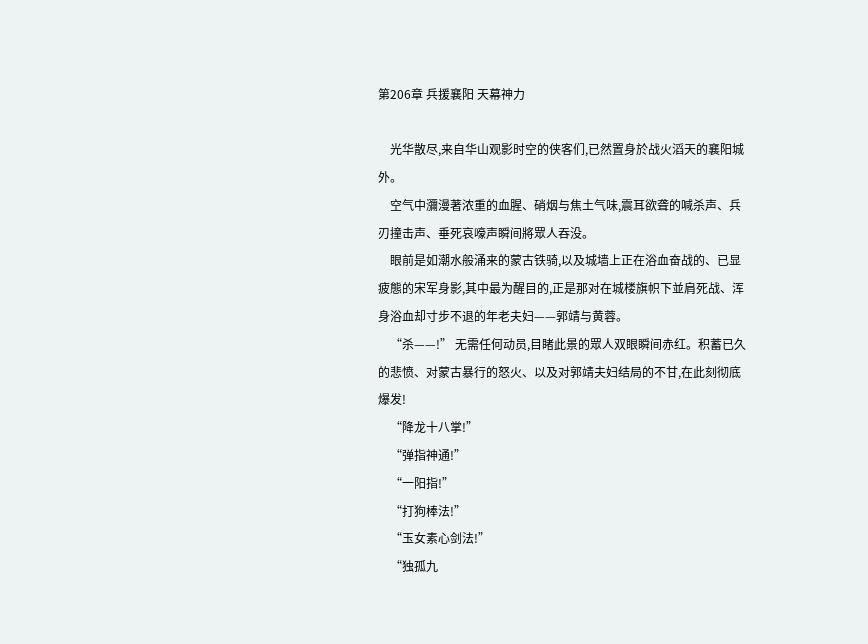第206章 兵援襄阳 天幕神力

    光华散尽,来自华山观影时空的侠客们,已然置身於战火滔天的襄阳城外。
    空气中瀰漫著浓重的血腥、硝烟与焦土气味,震耳欲聋的喊杀声、兵刃撞击声、垂死哀嚎声瞬间將眾人吞没。
    眼前是如潮水般涌来的蒙古铁骑,以及城墙上正在浴血奋战的、已显疲態的宋军身影,其中最为醒目的,正是那对在城楼旗帜下並肩死战、浑身浴血却寸步不退的年老夫妇——郭靖与黄蓉。
    “杀——!” 无需任何动员,目睹此景的眾人双眼瞬间赤红。积蓄已久的悲愤、对蒙古暴行的怒火、以及对郭靖夫妇结局的不甘,在此刻彻底爆发!
    “降龙十八掌!”
    “弹指神通!”
    “一阳指!”
    “打狗棒法!”
    “玉女素心剑法!”
    “独孤九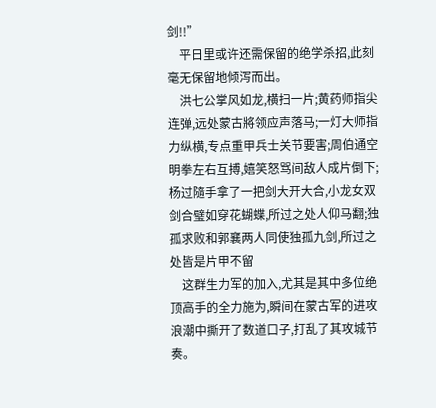剑!!”
    平日里或许还需保留的绝学杀招,此刻毫无保留地倾泻而出。
    洪七公掌风如龙,横扫一片;黄药师指尖连弹,远处蒙古將领应声落马;一灯大师指力纵横,专点重甲兵士关节要害;周伯通空明拳左右互搏,嬉笑怒骂间敌人成片倒下;杨过隨手拿了一把剑大开大合,小龙女双剑合璧如穿花蝴蝶,所过之处人仰马翻;独孤求败和郭襄两人同使独孤九剑,所过之处皆是片甲不留
    这群生力军的加入,尤其是其中多位绝顶高手的全力施为,瞬间在蒙古军的进攻浪潮中撕开了数道口子,打乱了其攻城节奏。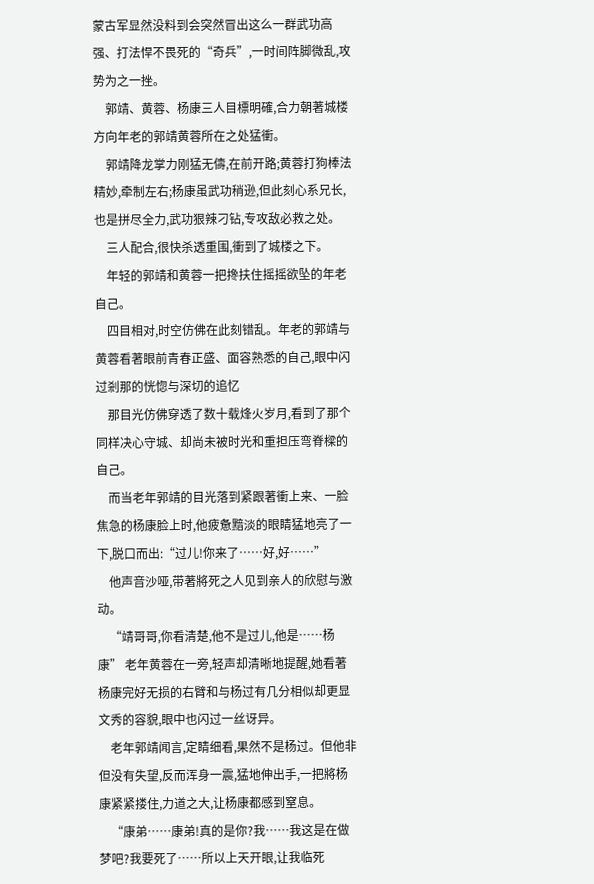蒙古军显然没料到会突然冒出这么一群武功高强、打法悍不畏死的“奇兵”,一时间阵脚微乱,攻势为之一挫。
    郭靖、黄蓉、杨康三人目標明確,合力朝著城楼方向年老的郭靖黄蓉所在之处猛衝。
    郭靖降龙掌力刚猛无儔,在前开路;黄蓉打狗棒法精妙,牵制左右;杨康虽武功稍逊,但此刻心系兄长,也是拼尽全力,武功狠辣刁钻,专攻敌必救之处。
    三人配合,很快杀透重围,衝到了城楼之下。
    年轻的郭靖和黄蓉一把搀扶住摇摇欲坠的年老自己。
    四目相对,时空仿佛在此刻错乱。年老的郭靖与黄蓉看著眼前青春正盛、面容熟悉的自己,眼中闪过剎那的恍惚与深切的追忆
    那目光仿佛穿透了数十载烽火岁月,看到了那个同样决心守城、却尚未被时光和重担压弯脊樑的自己。
    而当老年郭靖的目光落到紧跟著衝上来、一脸焦急的杨康脸上时,他疲惫黯淡的眼睛猛地亮了一下,脱口而出:“过儿!你来了……好,好……”
    他声音沙哑,带著將死之人见到亲人的欣慰与激动。
    “靖哥哥,你看清楚,他不是过儿,他是……杨康” 老年黄蓉在一旁,轻声却清晰地提醒,她看著杨康完好无损的右臂和与杨过有几分相似却更显文秀的容貌,眼中也闪过一丝讶异。
    老年郭靖闻言,定睛细看,果然不是杨过。但他非但没有失望,反而浑身一震,猛地伸出手,一把將杨康紧紧搂住,力道之大,让杨康都感到窒息。
    “康弟……康弟!真的是你?我……我这是在做梦吧?我要死了……所以上天开眼,让我临死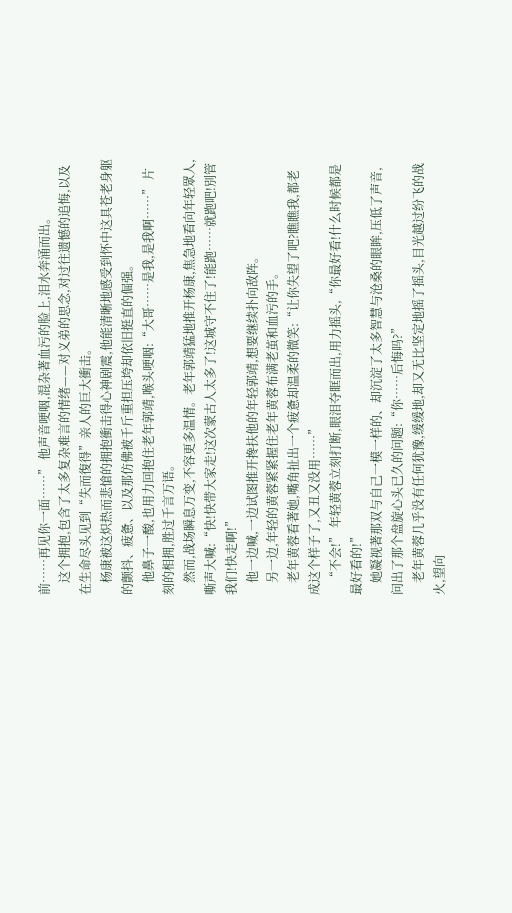前……再见你一面……” 他声音哽咽,混杂著血污的脸上,泪水奔涌而出。
    这个拥抱,包含了太多复杂难言的情绪——对义弟的思念,对过往遗憾的追悔,以及在生命尽头见到“失而復得”亲人的巨大衝击。
    杨康被这炽热而悲愴的拥抱衝击得心神剧震,他能清晰地感受到怀中这具苍老身躯的颤抖、疲惫、以及那仿佛被千斤重担压垮却依旧挺直的倔强。
    他鼻子一酸,也用力回抱住老年郭靖,喉头哽咽:“大哥……是我,是我啊……” 片刻的相拥,胜过千言万语。
    然而,战场瞬息万变,不容更多温情。老年郭靖猛地推开杨康,焦急地看向年轻眾人,嘶声大喊:“快!快带大家走!这次蒙古人太多了!这城守不住了!能跑……就跑吧!別管我们!快走啊!”
    他一边喊,一边试图推开搀扶他的年轻郭靖,想要继续扑向敌阵。
    另一边,年轻的黄蓉紧紧握住老年黄蓉布满老茧和血污的手。
    老年黄蓉看著她,嘴角扯出一个疲惫却温柔的微笑:“让你失望了吧?瞧瞧我,都老成这个样子了,又丑又没用……”
    “不会!” 年轻黄蓉立刻打断,眼泪夺眶而出,用力摇头,“你最好看!什么时候都是最好看的!”
    她凝视著那双与自己一模一样的、却沉淀了太多智慧与沧桑的眼眸,压低了声音,问出了那个盘旋心头已久的问题:“你……后悔吗?”
    老年黄蓉几乎没有任何犹豫,缓缓地,却又无比坚定地摇了摇头,目光越过纷飞的战火,望向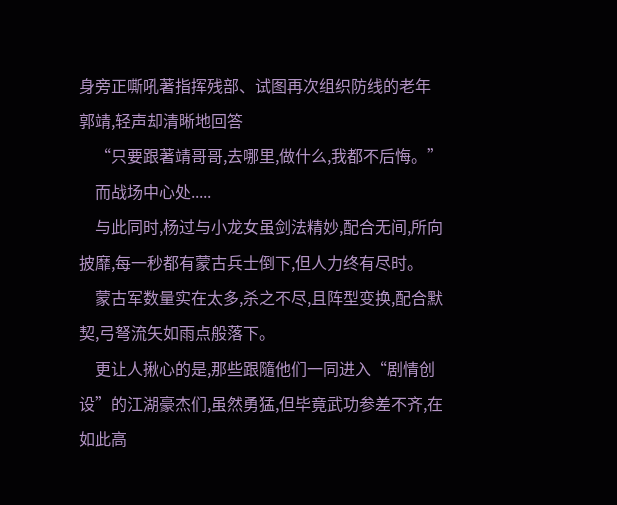身旁正嘶吼著指挥残部、试图再次组织防线的老年郭靖,轻声却清晰地回答
    “只要跟著靖哥哥,去哪里,做什么,我都不后悔。”
    而战场中心处.....
    与此同时,杨过与小龙女虽剑法精妙,配合无间,所向披靡,每一秒都有蒙古兵士倒下,但人力终有尽时。
    蒙古军数量实在太多,杀之不尽,且阵型变换,配合默契,弓弩流矢如雨点般落下。
    更让人揪心的是,那些跟隨他们一同进入“剧情创设”的江湖豪杰们,虽然勇猛,但毕竟武功参差不齐,在如此高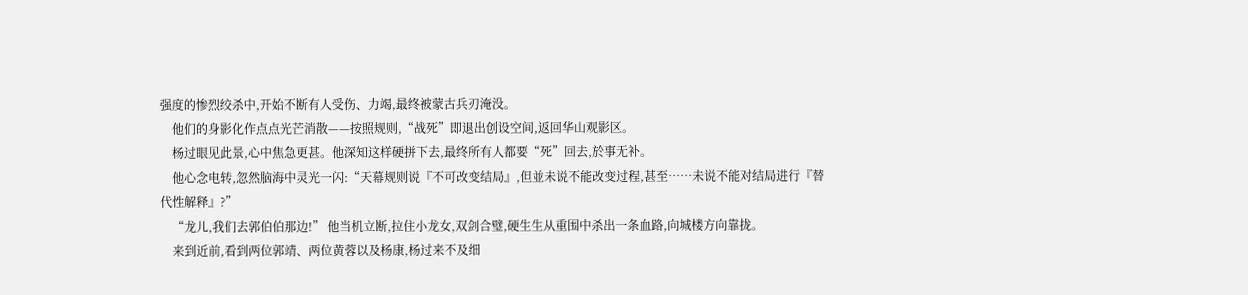强度的惨烈绞杀中,开始不断有人受伤、力竭,最终被蒙古兵刃淹没。
    他们的身影化作点点光芒消散——按照规则,“战死”即退出创设空间,返回华山观影区。
    杨过眼见此景,心中焦急更甚。他深知这样硬拼下去,最终所有人都要“死”回去,於事无补。
    他心念电转,忽然脑海中灵光一闪:“天幕规则说『不可改变结局』,但並未说不能改变过程,甚至……未说不能对结局进行『替代性解释』?”
    “龙儿,我们去郭伯伯那边!” 他当机立断,拉住小龙女,双剑合璧,硬生生从重围中杀出一条血路,向城楼方向靠拢。
    来到近前,看到两位郭靖、两位黄蓉以及杨康,杨过来不及细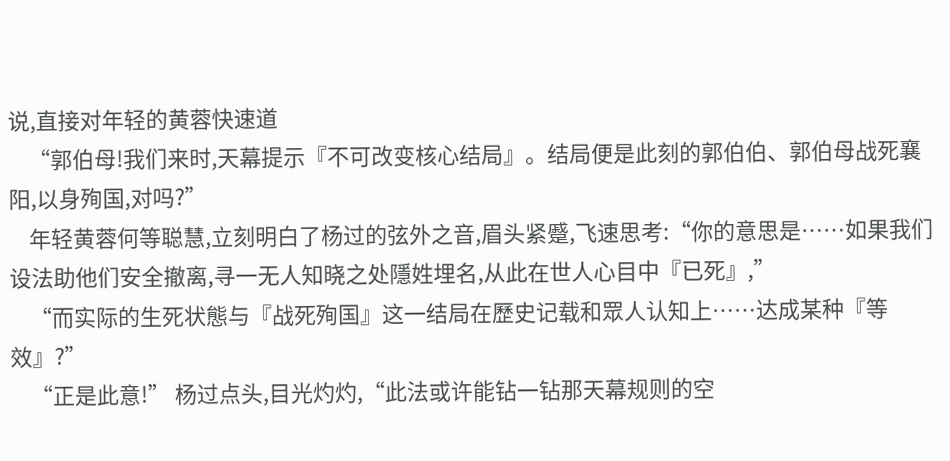说,直接对年轻的黄蓉快速道
    “郭伯母!我们来时,天幕提示『不可改变核心结局』。结局便是此刻的郭伯伯、郭伯母战死襄阳,以身殉国,对吗?”
    年轻黄蓉何等聪慧,立刻明白了杨过的弦外之音,眉头紧蹙,飞速思考:“你的意思是……如果我们设法助他们安全撤离,寻一无人知晓之处隱姓埋名,从此在世人心目中『已死』,”
    “而实际的生死状態与『战死殉国』这一结局在歷史记载和眾人认知上……达成某种『等效』?”
    “正是此意!” 杨过点头,目光灼灼,“此法或许能钻一钻那天幕规则的空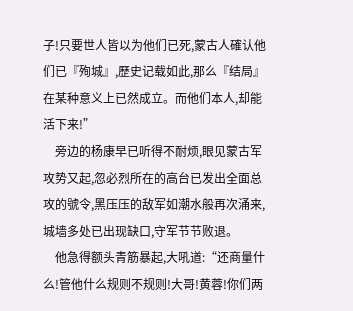子!只要世人皆以为他们已死,蒙古人確认他们已『殉城』,歷史记载如此,那么『结局』在某种意义上已然成立。而他们本人,却能活下来!”
    旁边的杨康早已听得不耐烦,眼见蒙古军攻势又起,忽必烈所在的高台已发出全面总攻的號令,黑压压的敌军如潮水般再次涌来,城墙多处已出现缺口,守军节节败退。
    他急得额头青筋暴起,大吼道:“还商量什么!管他什么规则不规则!大哥!黄蓉!你们两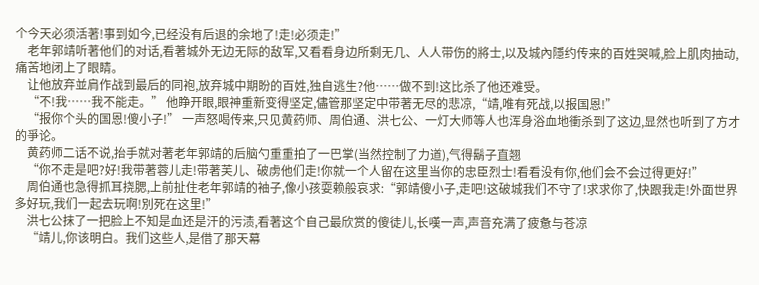个今天必须活著!事到如今,已经没有后退的余地了!走!必须走!”
    老年郭靖听著他们的对话,看著城外无边无际的敌军,又看看身边所剩无几、人人带伤的將士,以及城內隱约传来的百姓哭喊,脸上肌肉抽动,痛苦地闭上了眼睛。
    让他放弃並肩作战到最后的同袍,放弃城中期盼的百姓,独自逃生?他……做不到!这比杀了他还难受。
    “不!我……我不能走。” 他睁开眼,眼神重新变得坚定,儘管那坚定中带著无尽的悲凉,“靖,唯有死战,以报国恩!”
    “报你个头的国恩!傻小子!” 一声怒喝传来,只见黄药师、周伯通、洪七公、一灯大师等人也浑身浴血地衝杀到了这边,显然也听到了方才的爭论。
    黄药师二话不说,抬手就对著老年郭靖的后脑勺重重拍了一巴掌(当然控制了力道),气得鬍子直翘
    “你不走是吧?好!我带著蓉儿走!带著芙儿、破虏他们走!你就一个人留在这里当你的忠臣烈士!看看没有你,他们会不会过得更好!”
    周伯通也急得抓耳挠腮,上前扯住老年郭靖的袖子,像小孩耍赖般哀求:“郭靖傻小子,走吧!这破城我们不守了!求求你了,快跟我走!外面世界多好玩,我们一起去玩啊!別死在这里!”
    洪七公抹了一把脸上不知是血还是汗的污渍,看著这个自己最欣赏的傻徒儿,长嘆一声,声音充满了疲惫与苍凉
    “靖儿,你该明白。我们这些人,是借了那天幕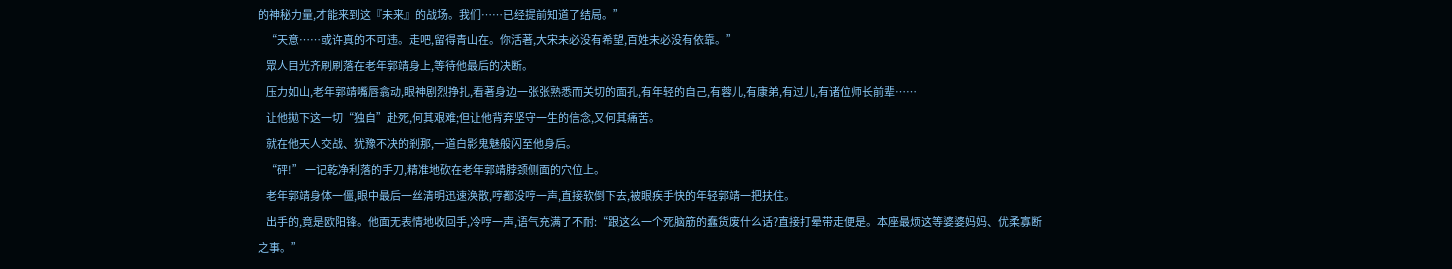的神秘力量,才能来到这『未来』的战场。我们……已经提前知道了结局。”
    “天意……或许真的不可违。走吧,留得青山在。你活著,大宋未必没有希望,百姓未必没有依靠。”
    眾人目光齐刷刷落在老年郭靖身上,等待他最后的决断。
    压力如山,老年郭靖嘴唇翕动,眼神剧烈挣扎,看著身边一张张熟悉而关切的面孔,有年轻的自己,有蓉儿,有康弟,有过儿,有诸位师长前辈……
    让他拋下这一切“独自”赴死,何其艰难;但让他背弃坚守一生的信念,又何其痛苦。
    就在他天人交战、犹豫不决的剎那,一道白影鬼魅般闪至他身后。
    “砰!” 一记乾净利落的手刀,精准地砍在老年郭靖脖颈侧面的穴位上。
    老年郭靖身体一僵,眼中最后一丝清明迅速涣散,哼都没哼一声,直接软倒下去,被眼疾手快的年轻郭靖一把扶住。
    出手的,竟是欧阳锋。他面无表情地收回手,冷哼一声,语气充满了不耐:“跟这么一个死脑筋的蠢货废什么话?直接打晕带走便是。本座最烦这等婆婆妈妈、优柔寡断之事。”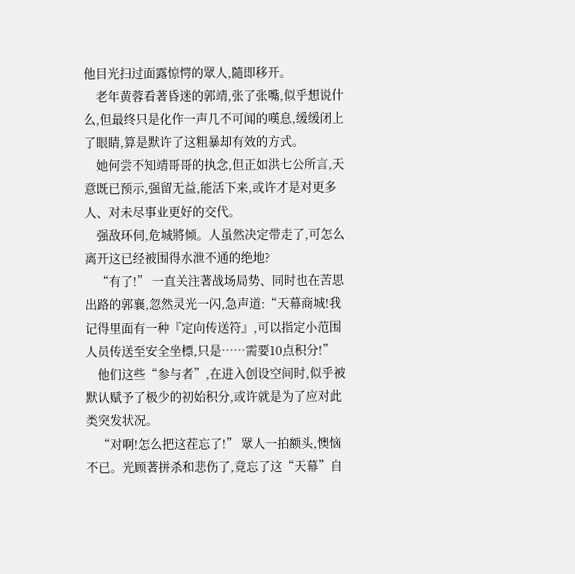他目光扫过面露惊愕的眾人,隨即移开。
    老年黄蓉看著昏迷的郭靖,张了张嘴,似乎想说什么,但最终只是化作一声几不可闻的嘆息,缓缓闭上了眼睛,算是默许了这粗暴却有效的方式。
    她何尝不知靖哥哥的执念,但正如洪七公所言,天意既已预示,强留无益,能活下来,或许才是对更多人、对未尽事业更好的交代。
    强敌环伺,危城將倾。人虽然决定带走了,可怎么离开这已经被围得水泄不通的绝地?
    “有了!” 一直关注著战场局势、同时也在苦思出路的郭襄,忽然灵光一闪,急声道:“天幕商城!我记得里面有一种『定向传送符』,可以指定小范围人员传送至安全坐標,只是……需要10点积分!”
    他们这些“参与者”,在进入创设空间时,似乎被默认赋予了极少的初始积分,或许就是为了应对此类突发状况。
    “对啊!怎么把这茬忘了!” 眾人一拍额头,懊恼不已。光顾著拼杀和悲伤了,竟忘了这“天幕”自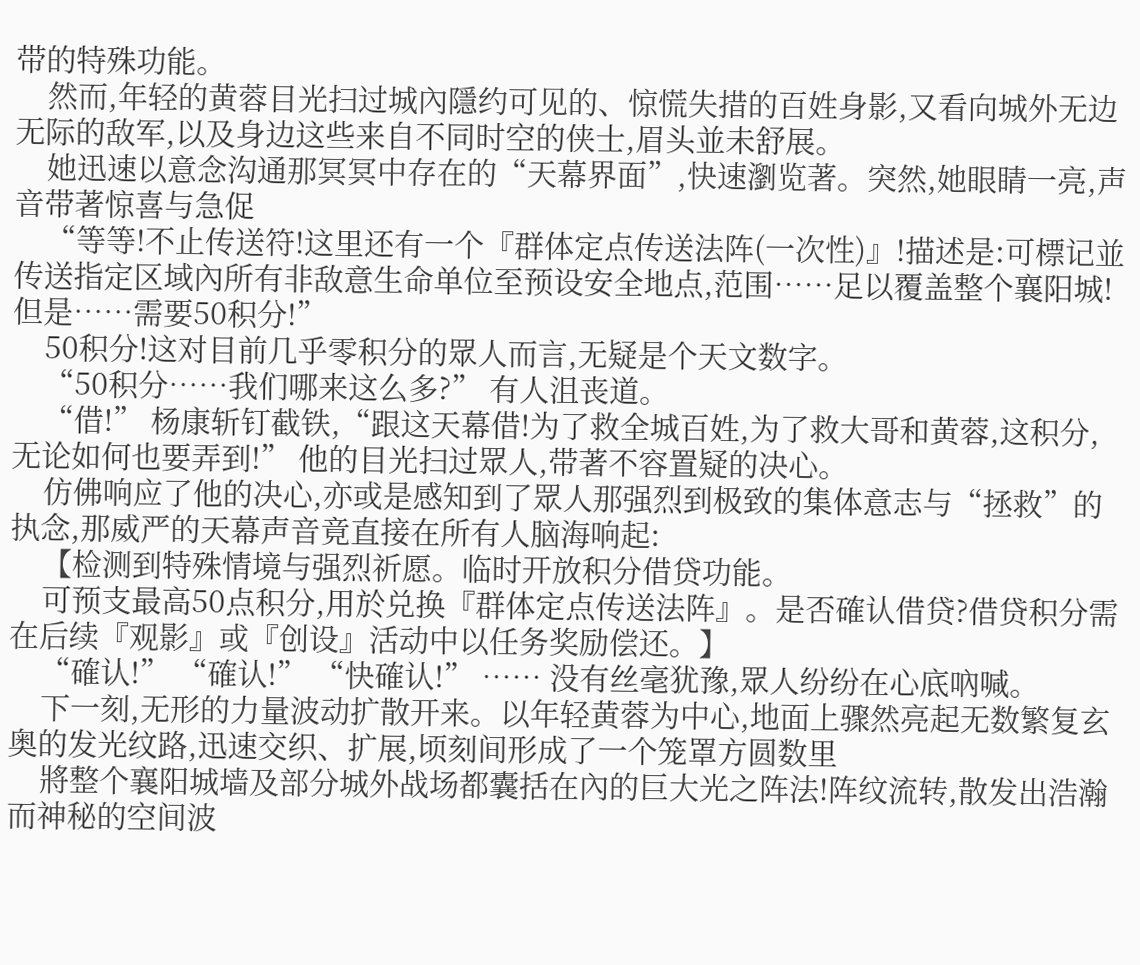带的特殊功能。
    然而,年轻的黄蓉目光扫过城內隱约可见的、惊慌失措的百姓身影,又看向城外无边无际的敌军,以及身边这些来自不同时空的侠士,眉头並未舒展。
    她迅速以意念沟通那冥冥中存在的“天幕界面”,快速瀏览著。突然,她眼睛一亮,声音带著惊喜与急促
    “等等!不止传送符!这里还有一个『群体定点传送法阵(一次性)』!描述是:可標记並传送指定区域內所有非敌意生命单位至预设安全地点,范围……足以覆盖整个襄阳城!但是……需要50积分!”
    50积分!这对目前几乎零积分的眾人而言,无疑是个天文数字。
    “50积分……我们哪来这么多?” 有人沮丧道。
    “借!” 杨康斩钉截铁,“跟这天幕借!为了救全城百姓,为了救大哥和黄蓉,这积分,无论如何也要弄到!” 他的目光扫过眾人,带著不容置疑的决心。
    仿佛响应了他的决心,亦或是感知到了眾人那强烈到极致的集体意志与“拯救”的执念,那威严的天幕声音竟直接在所有人脑海响起:
    【检测到特殊情境与强烈祈愿。临时开放积分借贷功能。
    可预支最高50点积分,用於兑换『群体定点传送法阵』。是否確认借贷?借贷积分需在后续『观影』或『创设』活动中以任务奖励偿还。】
    “確认!” “確认!” “快確认!” …… 没有丝毫犹豫,眾人纷纷在心底吶喊。
    下一刻,无形的力量波动扩散开来。以年轻黄蓉为中心,地面上骤然亮起无数繁复玄奥的发光纹路,迅速交织、扩展,顷刻间形成了一个笼罩方圆数里
    將整个襄阳城墙及部分城外战场都囊括在內的巨大光之阵法!阵纹流转,散发出浩瀚而神秘的空间波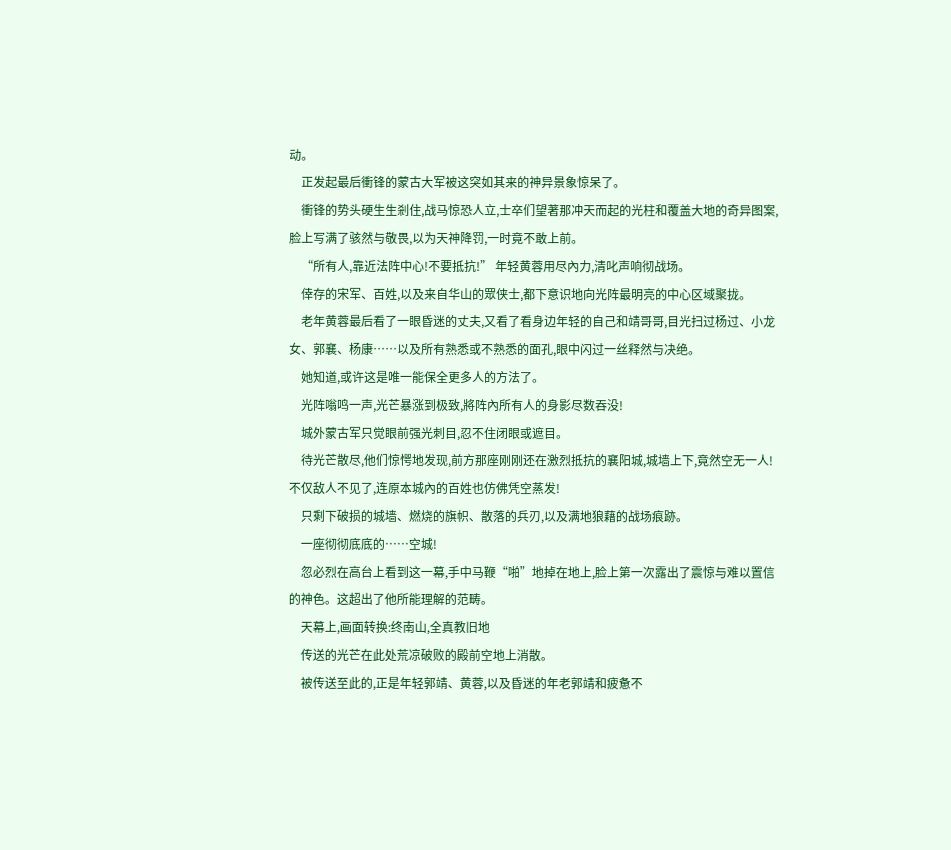动。
    正发起最后衝锋的蒙古大军被这突如其来的神异景象惊呆了。
    衝锋的势头硬生生剎住,战马惊恐人立,士卒们望著那冲天而起的光柱和覆盖大地的奇异图案,脸上写满了骇然与敬畏,以为天神降罚,一时竟不敢上前。
    “所有人,靠近法阵中心!不要抵抗!” 年轻黄蓉用尽內力,清叱声响彻战场。
    倖存的宋军、百姓,以及来自华山的眾侠士,都下意识地向光阵最明亮的中心区域聚拢。
    老年黄蓉最后看了一眼昏迷的丈夫,又看了看身边年轻的自己和靖哥哥,目光扫过杨过、小龙女、郭襄、杨康……以及所有熟悉或不熟悉的面孔,眼中闪过一丝释然与决绝。
    她知道,或许这是唯一能保全更多人的方法了。
    光阵嗡鸣一声,光芒暴涨到极致,將阵內所有人的身影尽数吞没!
    城外蒙古军只觉眼前强光刺目,忍不住闭眼或遮目。
    待光芒散尽,他们惊愕地发现,前方那座刚刚还在激烈抵抗的襄阳城,城墙上下,竟然空无一人!不仅敌人不见了,连原本城內的百姓也仿佛凭空蒸发!
    只剩下破损的城墙、燃烧的旗帜、散落的兵刃,以及满地狼藉的战场痕跡。
    一座彻彻底底的……空城!
    忽必烈在高台上看到这一幕,手中马鞭“啪”地掉在地上,脸上第一次露出了震惊与难以置信的神色。这超出了他所能理解的范畴。
    天幕上,画面转换:终南山,全真教旧地
    传送的光芒在此处荒凉破败的殿前空地上消散。
    被传送至此的,正是年轻郭靖、黄蓉,以及昏迷的年老郭靖和疲惫不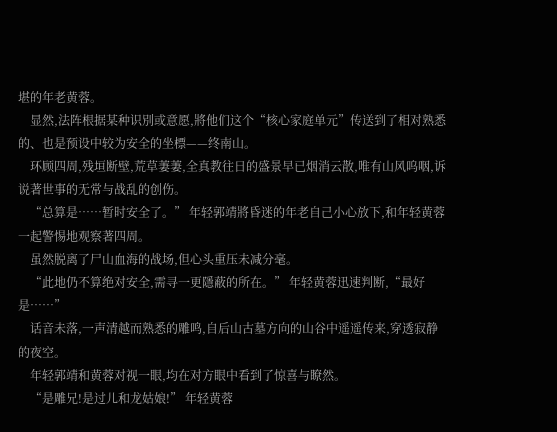堪的年老黄蓉。
    显然,法阵根据某种识別或意愿,將他们这个“核心家庭单元”传送到了相对熟悉的、也是预设中较为安全的坐標——终南山。
    环顾四周,残垣断壁,荒草萋萋,全真教往日的盛景早已烟消云散,唯有山风呜咽,诉说著世事的无常与战乱的创伤。
    “总算是……暂时安全了。” 年轻郭靖將昏迷的年老自己小心放下,和年轻黄蓉一起警惕地观察著四周。
    虽然脱离了尸山血海的战场,但心头重压未减分毫。
    “此地仍不算绝对安全,需寻一更隱蔽的所在。” 年轻黄蓉迅速判断,“最好是……”
    话音未落,一声清越而熟悉的雕鸣,自后山古墓方向的山谷中遥遥传来,穿透寂静的夜空。
    年轻郭靖和黄蓉对视一眼,均在对方眼中看到了惊喜与瞭然。
    “是雕兄!是过儿和龙姑娘!” 年轻黄蓉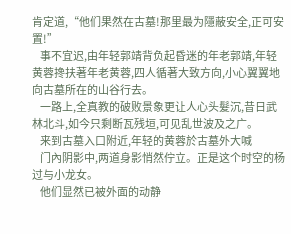肯定道,“他们果然在古墓!那里最为隱蔽安全,正可安置!”
    事不宜迟,由年轻郭靖背负起昏迷的年老郭靖,年轻黄蓉搀扶著年老黄蓉,四人循著大致方向,小心翼翼地向古墓所在的山谷行去。
    一路上,全真教的破败景象更让人心头髮沉,昔日武林北斗,如今只剩断瓦残垣,可见乱世波及之广。
    来到古墓入口附近,年轻的黄蓉於古墓外大喊
    门內阴影中,两道身影悄然佇立。正是这个时空的杨过与小龙女。
    他们显然已被外面的动静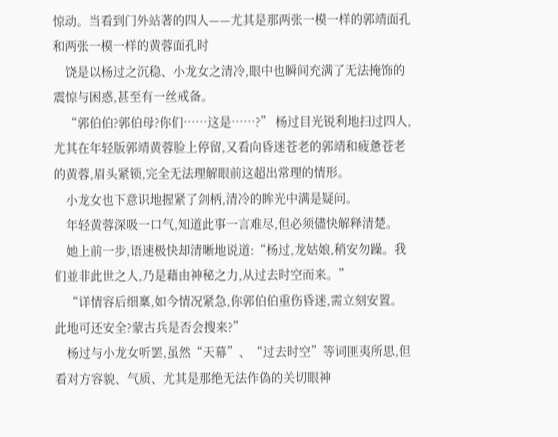惊动。当看到门外站著的四人——尤其是那两张一模一样的郭靖面孔和两张一模一样的黄蓉面孔时
    饶是以杨过之沉稳、小龙女之清冷,眼中也瞬间充满了无法掩饰的震惊与困惑,甚至有一丝戒备。
    “郭伯伯?郭伯母?你们……这是……?” 杨过目光锐利地扫过四人,尤其在年轻版郭靖黄蓉脸上停留,又看向昏迷苍老的郭靖和疲惫苍老的黄蓉,眉头紧锁,完全无法理解眼前这超出常理的情形。
    小龙女也下意识地握紧了剑柄,清冷的眸光中满是疑问。
    年轻黄蓉深吸一口气,知道此事一言难尽,但必须儘快解释清楚。
    她上前一步,语速极快却清晰地说道:“杨过,龙姑娘,稍安勿躁。我们並非此世之人,乃是藉由神秘之力,从过去时空而来。”
    “详情容后细稟,如今情况紧急,你郭伯伯重伤昏迷,需立刻安置。此地可还安全?蒙古兵是否会搜来?”
    杨过与小龙女听罢,虽然“天幕”、“过去时空”等词匪夷所思,但看对方容貌、气质、尤其是那绝无法作偽的关切眼神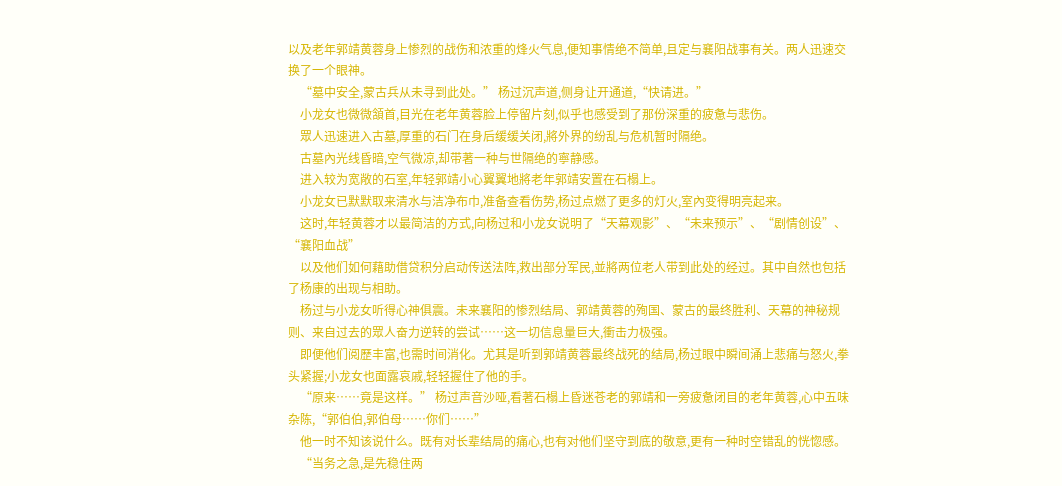以及老年郭靖黄蓉身上惨烈的战伤和浓重的烽火气息,便知事情绝不简单,且定与襄阳战事有关。两人迅速交换了一个眼神。
    “墓中安全,蒙古兵从未寻到此处。” 杨过沉声道,侧身让开通道,“快请进。”
    小龙女也微微頷首,目光在老年黄蓉脸上停留片刻,似乎也感受到了那份深重的疲惫与悲伤。
    眾人迅速进入古墓,厚重的石门在身后缓缓关闭,將外界的纷乱与危机暂时隔绝。
    古墓內光线昏暗,空气微凉,却带著一种与世隔绝的寧静感。
    进入较为宽敞的石室,年轻郭靖小心翼翼地將老年郭靖安置在石榻上。
    小龙女已默默取来清水与洁净布巾,准备查看伤势,杨过点燃了更多的灯火,室內变得明亮起来。
    这时,年轻黄蓉才以最简洁的方式,向杨过和小龙女说明了“天幕观影”、“未来预示”、“剧情创设”、“襄阳血战”
    以及他们如何藉助借贷积分启动传送法阵,救出部分军民,並將两位老人带到此处的经过。其中自然也包括了杨康的出现与相助。
    杨过与小龙女听得心神俱震。未来襄阳的惨烈结局、郭靖黄蓉的殉国、蒙古的最终胜利、天幕的神秘规则、来自过去的眾人奋力逆转的尝试……这一切信息量巨大,衝击力极强。
    即便他们阅歷丰富,也需时间消化。尤其是听到郭靖黄蓉最终战死的结局,杨过眼中瞬间涌上悲痛与怒火,拳头紧握;小龙女也面露哀戚,轻轻握住了他的手。
    “原来……竟是这样。” 杨过声音沙哑,看著石榻上昏迷苍老的郭靖和一旁疲惫闭目的老年黄蓉,心中五味杂陈,“郭伯伯,郭伯母……你们……”
    他一时不知该说什么。既有对长辈结局的痛心,也有对他们坚守到底的敬意,更有一种时空错乱的恍惚感。
    “当务之急,是先稳住两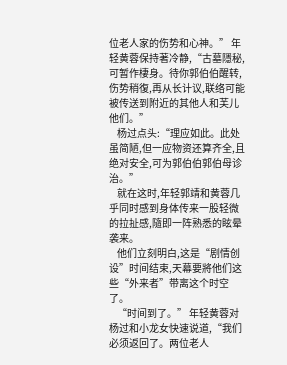位老人家的伤势和心神。” 年轻黄蓉保持著冷静,“古墓隱秘,可暂作棲身。待你郭伯伯醒转,伤势稍復,再从长计议,联络可能被传送到附近的其他人和芙儿他们。”
    杨过点头:“理应如此。此处虽简陋,但一应物资还算齐全,且绝对安全,可为郭伯伯郭伯母诊治。”
    就在这时,年轻郭靖和黄蓉几乎同时感到身体传来一股轻微的拉扯感,隨即一阵熟悉的眩晕袭来。
    他们立刻明白,这是“剧情创设”时间结束,天幕要將他们这些“外来者”带离这个时空了。
    “时间到了。” 年轻黄蓉对杨过和小龙女快速说道,“我们必须返回了。两位老人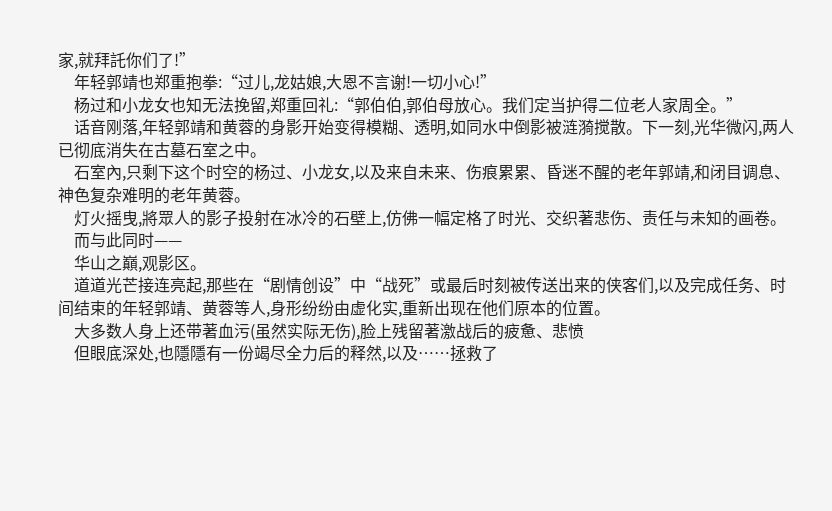家,就拜託你们了!”
    年轻郭靖也郑重抱拳:“过儿,龙姑娘,大恩不言谢!一切小心!”
    杨过和小龙女也知无法挽留,郑重回礼:“郭伯伯,郭伯母放心。我们定当护得二位老人家周全。”
    话音刚落,年轻郭靖和黄蓉的身影开始变得模糊、透明,如同水中倒影被涟漪搅散。下一刻,光华微闪,两人已彻底消失在古墓石室之中。
    石室內,只剩下这个时空的杨过、小龙女,以及来自未来、伤痕累累、昏迷不醒的老年郭靖,和闭目调息、神色复杂难明的老年黄蓉。
    灯火摇曳,將眾人的影子投射在冰冷的石壁上,仿佛一幅定格了时光、交织著悲伤、责任与未知的画卷。
    而与此同时——
    华山之巔,观影区。
    道道光芒接连亮起,那些在“剧情创设”中“战死”或最后时刻被传送出来的侠客们,以及完成任务、时间结束的年轻郭靖、黄蓉等人,身形纷纷由虚化实,重新出现在他们原本的位置。
    大多数人身上还带著血污(虽然实际无伤),脸上残留著激战后的疲惫、悲愤
    但眼底深处,也隱隱有一份竭尽全力后的释然,以及……拯救了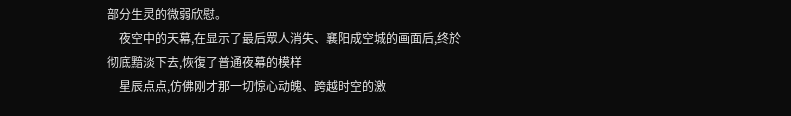部分生灵的微弱欣慰。
    夜空中的天幕,在显示了最后眾人消失、襄阳成空城的画面后,终於彻底黯淡下去,恢復了普通夜幕的模样
    星辰点点,仿佛刚才那一切惊心动魄、跨越时空的激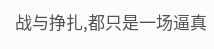战与挣扎,都只是一场逼真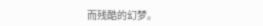而残酷的幻梦。